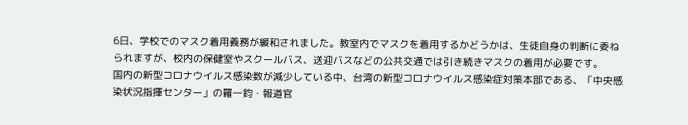6日、学校でのマスク着用義務が緩和されました。教室内でマスクを着用するかどうかは、生徒自身の判断に委ねられますが、校内の保健室やスクールバス、送迎バスなどの公共交通では引き続きマスクの着用が必要です。
国内の新型コロナウイルス感染数が減少している中、台湾の新型コロナウイルス感染症対策本部である、「中央感染状況指揮センター」の羅一鈞・報道官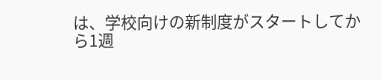は、学校向けの新制度がスタートしてから1週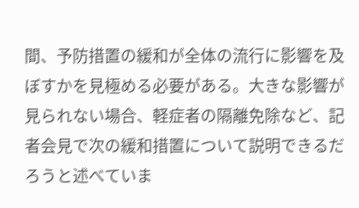間、予防措置の緩和が全体の流行に影響を及ぼすかを見極める必要がある。大きな影響が見られない場合、軽症者の隔離免除など、記者会見で次の緩和措置について説明できるだろうと述べていま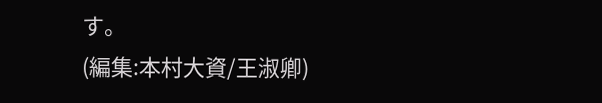す。
(編集:本村大資/王淑卿)